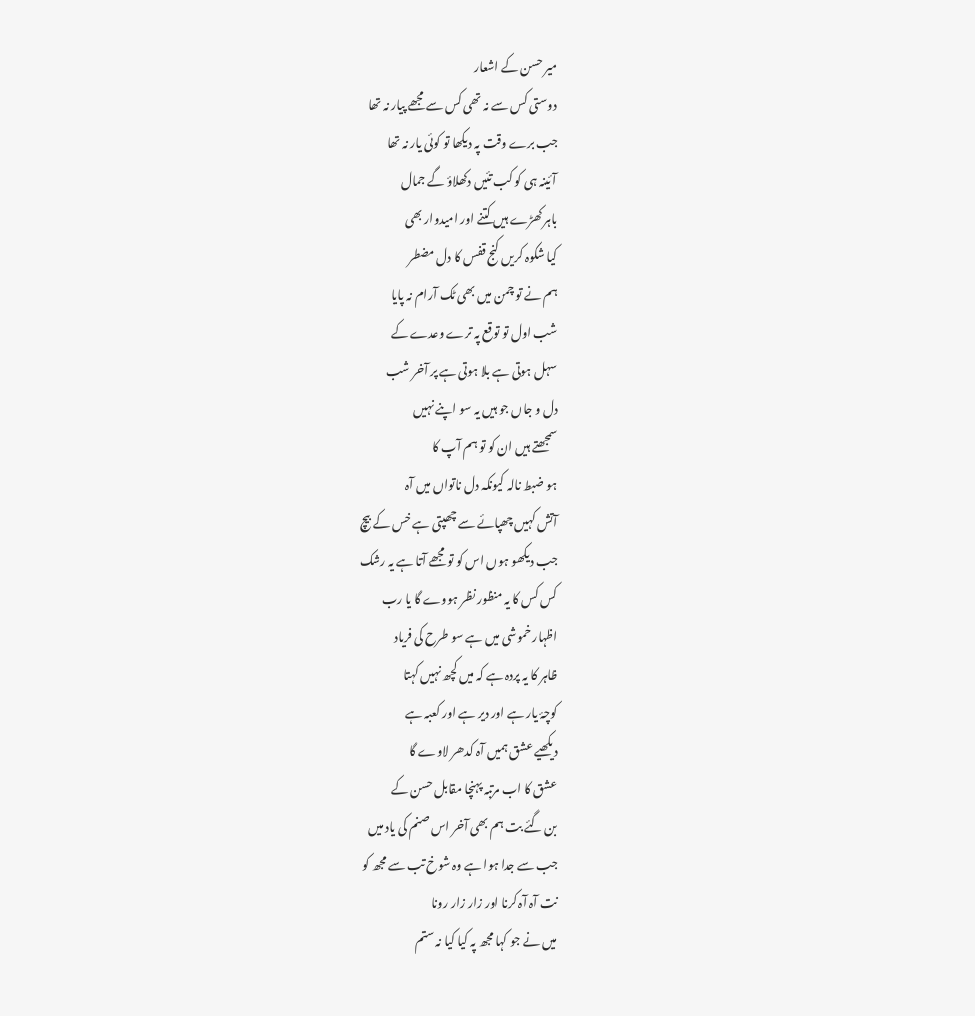میر حسن کے اشعار
دوستی کس سے نہ تھی کس سے مجھے پیار نہ تھا
جب برے وقت پہ دیکھا تو کوئی یار نہ تھا
آئینہ ہی کو کب تئیں دکھلاؤ گے جمال
باہر کھڑے ہیں کتنے اور امیدوار بھی
کیا شکوہ کریں کنج قفس کا دل مضطر
ہم نے تو چمن میں بھی ٹک آرام نہ پایا
شب اول تو توقع پہ ترے وعدے کے
سہل ہوتی ہے بلا ہوتی ہے پر آخر شب
دل و جاں جو ہیں یہ سو اپنے نہیں
سمجھتے ہیں ان کو تو ہم آپ کا
ہو ضبط نالہ کیونکہ دل ناتواں میں آہ
آتش کہیں چھپائے سے چھپتی ہے خس کے بیچ
جب دیکھو ہوں اس کو تو مجھے آتا ہے یہ رشک
کس کس کا یہ منظور نظر ہووے گا یا رب
اظہار خموشی میں ہے سو طرح کی فریاد
ظاہر کا یہ پردہ ہے کہ میں کچھ نہیں کہتا
کوچۂ یار ہے اور دیر ہے اور کعبہ ہے
دیکھیے عشق ہمیں آہ کدھر لاوے گا
عشق کا اب مرتبہ پہنچا مقابل حسن کے
بن گئے بت ہم بھی آخر اس صنم کی یاد میں
جب سے جدا ہوا ہے وہ شوخ تب سے مجھ کو
نت آہ آہ کرنا اور زار زار رونا
میں نے جو کہا مجھ پہ کیا کیا نہ ستم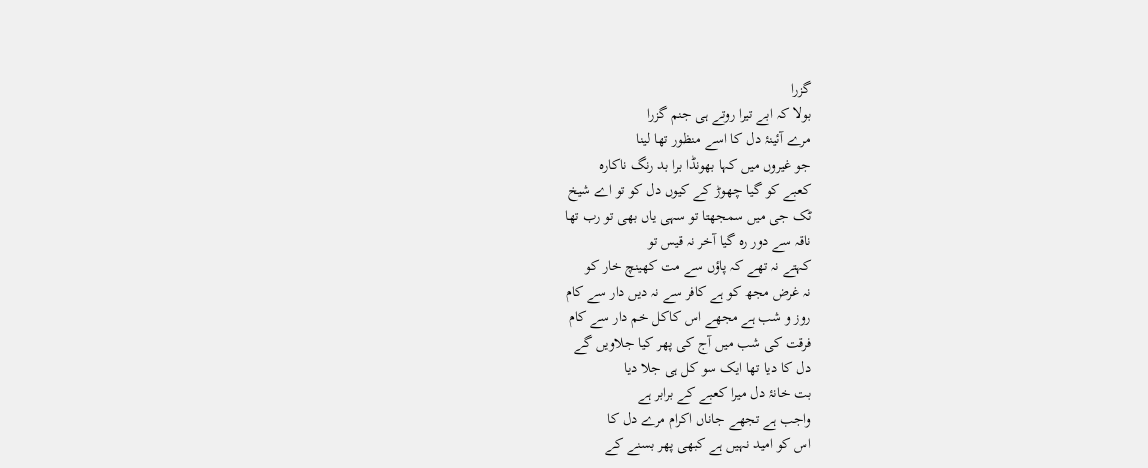گزرا
بولا کہ ابے تیرا روتے ہی جنم گزرا
مرے آئینۂ دل کا اسے منظور تھا لینا
جو غیروں میں کہا بھونڈا برا بد رنگ ناکارہ
کعبے کو گیا چھوڑ کے کیوں دل کو تو اے شیخ
ٹک جی میں سمجھتا تو سہی یاں بھی تو رب تھا
ناقہ سے دور رہ گیا آخر نہ قیس تو
کہتے نہ تھے کہ پاؤں سے مت کھینچ خار کو
نہ غرض مجھ کو ہے کافر سے نہ دیں دار سے کام
روز و شب ہے مجھے اس کاکل خم دار سے کام
فرقت کی شب میں آج کی پھر کیا جلاویں گے
دل کا دیا تھا ایک سو کل ہی جلا دیا
بت خانۂ دل میرا کعبے کے برابر ہے
واجب ہے تجھے جاناں اکرام مرے دل کا
اس کو امید نہیں ہے کبھی پھر بسنے کے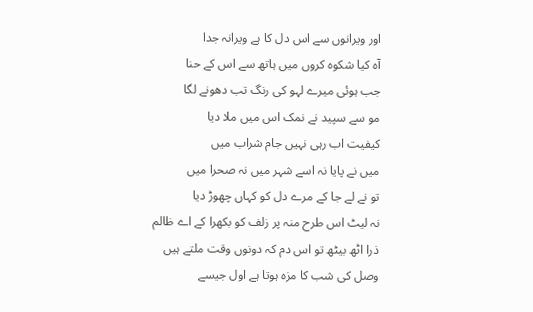اور ویرانوں سے اس دل کا ہے ویرانہ جدا
آہ کیا شکوہ کروں میں ہاتھ سے اس کے حنا
جب ہوئی میرے لہو کی رنگ تب دھونے لگا
مو سے سپید نے نمک اس میں ملا دیا
کیفیت اب رہی نہیں جام شراب میں
میں نے پایا نہ اسے شہر میں نہ صحرا میں
تو نے لے جا کے مرے دل کو کہاں چھوڑ دیا
نہ لیٹ اس طرح منہ پر زلف کو بکھرا کے اے ظالم
ذرا اٹھ بیٹھ تو اس دم کہ دونوں وقت ملتے ہیں
وصل کی شب کا مزہ ہوتا ہے اول جیسے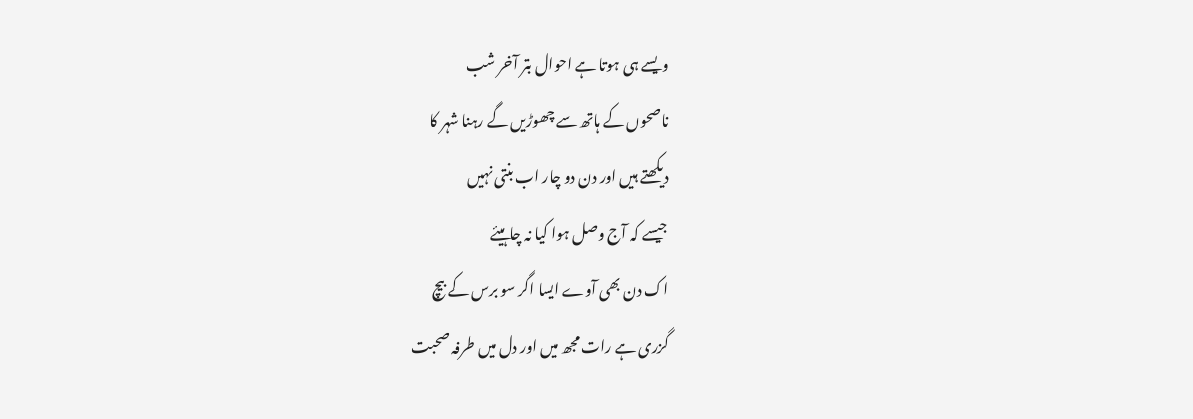ویسے ہی ہوتا ہے احوال بتر آخر شب
ناصحوں کے ہاتھ سے چھوڑیں گے رہنا شہر کا
دیکھتے ہیں اور دن دو چار اب بنتی نہیں
جیسے کہ آج وصل ہوا کیا نہ چاہیئے
اک دن بھی آوے ایسا اگر سو برس کے بیچ
گزری ہے رات مجھ میں اور دل میں طرفہ صحبت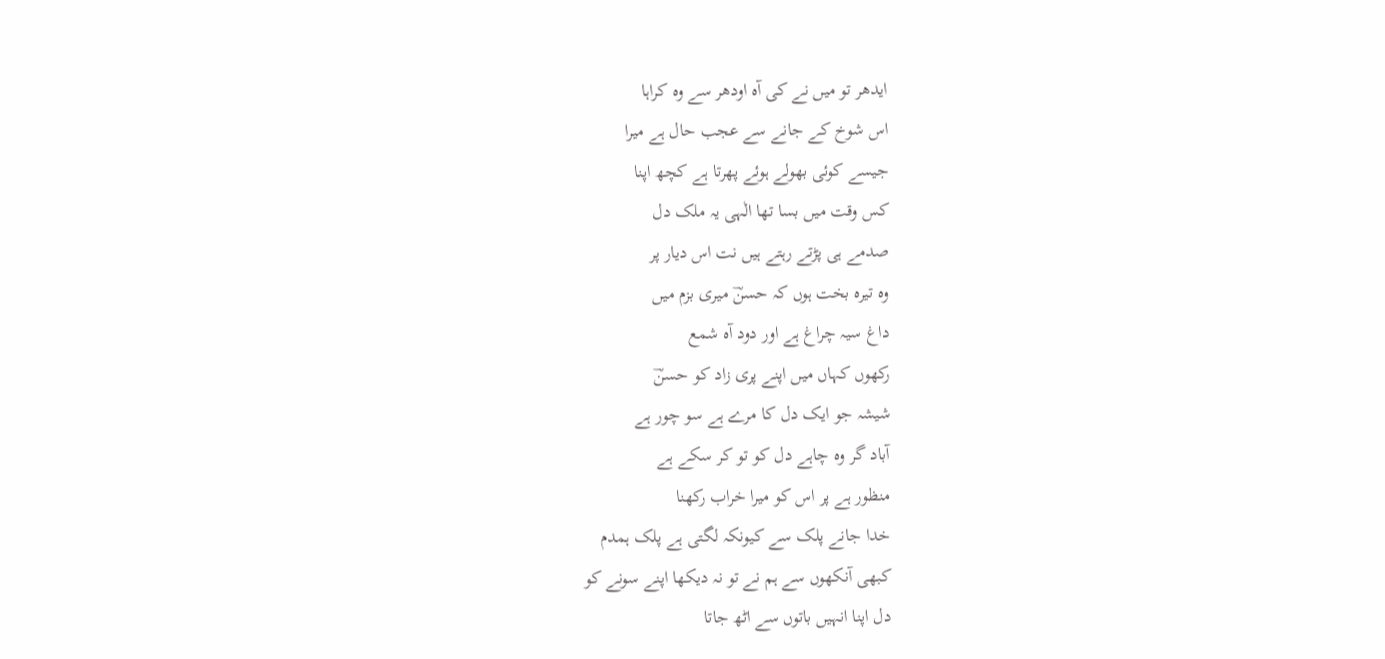ایدھر تو میں نے کی آہ اودھر سے وہ کراہا
اس شوخ کے جانے سے عجب حال ہے میرا
جیسے کوئی بھولے ہوئے پھرتا ہے کچھ اپنا
کس وقت میں بسا تھا الٰہی یہ ملک دل
صدمے ہی پڑتے رہتے ہیں نت اس دیار پر
وہ تیرہ بخت ہوں کہ حسنؔ میری بزم میں
داغ سیہ چراغ ہے اور دود آہ شمع
رکھوں کہاں میں اپنے پری زاد کو حسنؔ
شیشہ جو ایک دل کا مرے ہے سو چور ہے
آباد گر وہ چاہے دل کو تو کر سکے ہے
منظور ہے پر اس کو میرا خراب رکھنا
خدا جانے پلک سے کیونکہ لگتی ہے پلک ہمدم
کبھی آنکھوں سے ہم نے تو نہ دیکھا اپنے سونے کو
دل اپنا انہیں باتوں سے اٹھ جاتا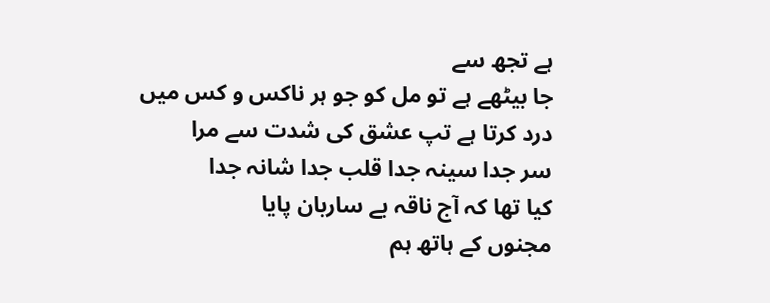ہے تجھ سے
جا بیٹھے ہے تو مل کو جو ہر ناکس و کس میں
درد کرتا ہے تپ عشق کی شدت سے مرا
سر جدا سینہ جدا قلب جدا شانہ جدا
کیا تھا کہ آج ناقہ بے ساربان پایا
مجنوں کے ہاتھ ہم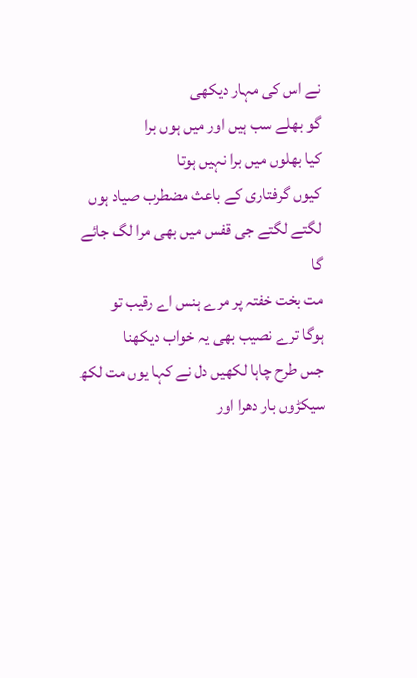نے اس کی مہار دیکھی
گو بھلے سب ہیں اور میں ہوں برا
کیا بھلوں میں برا نہیں ہوتا
کیوں گرفتاری کے باعث مضطرب صیاد ہوں
لگتے لگتے جی قفس میں بھی مرا لگ جائے گا
مت بخت خفتہ پر مرے ہنس اے رقیب تو
ہوگا ترے نصیب بھی یہ خواب دیکھنا
جس طرح چاہا لکھیں دل نے کہا یوں مت لکھ
سیکڑوں بار دھرا اور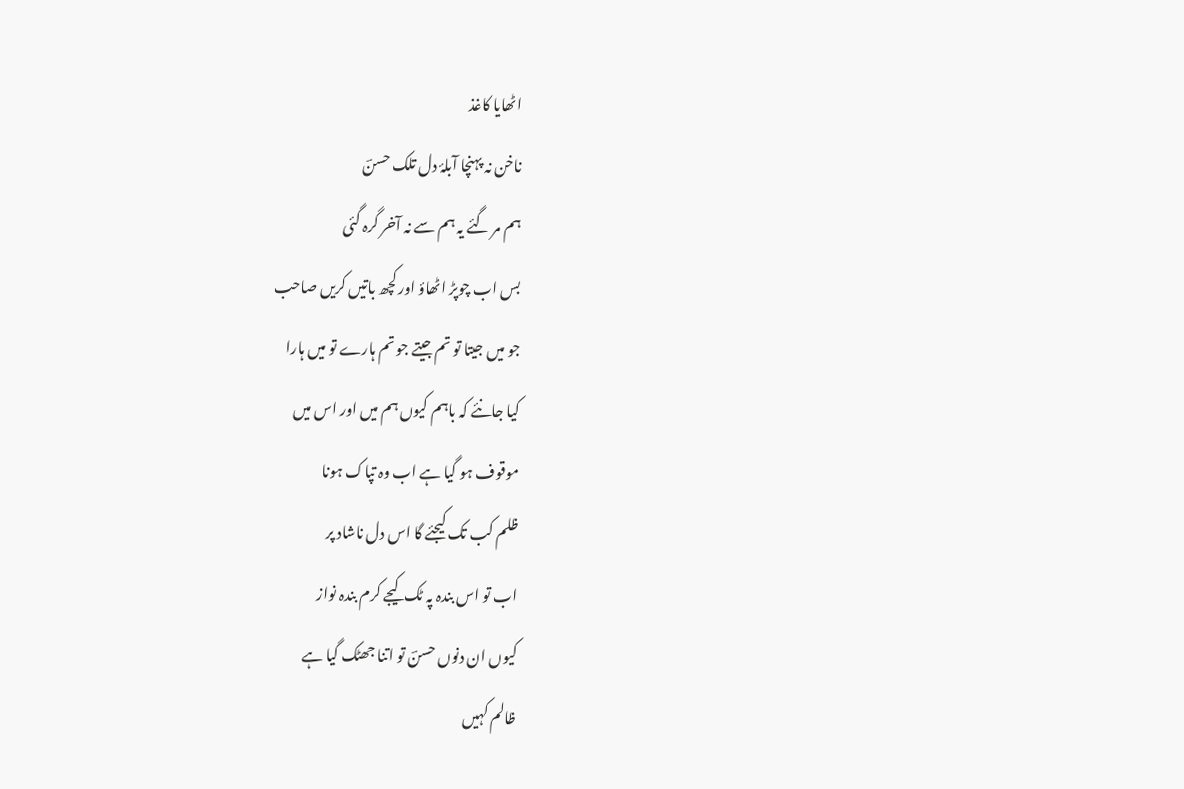اٹھایا کاغذ
ناخن نہ پہنچا آبلۂ دل تلک حسنؔ
ہم مر گئے یہ ہم سے نہ آخر گرہ گئی
بس اب چوپڑ اٹھاؤ اور کچھ باتیں کریں صاحب
جو میں جیتا تو تم جیتے جو تم ہارے تو میں ہارا
کیا جانئے کہ باہم کیوں ہم میں اور اس میں
موقوف ہو گیا ہے اب وہ تپاک ہونا
ظلم کب تک کیجئے گا اس دل ناشاد پر
اب تو اس بندہ پہ ٹک کیجے کرم بندہ نواز
کیوں ان دنوں حسنؔ تو اتنا جھٹک گیا ہے
ظالم کہیں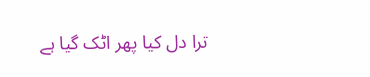ترا دل کیا پھر اٹک گیا ہے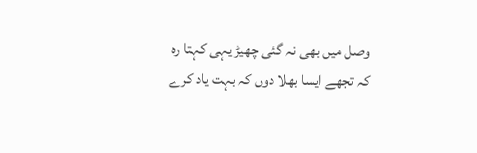وصل میں بھی نہ گئی چھیڑ یہی کہتا رہ
کہ تجھے ایسا بھلا دوں کہ بہت یاد کرے